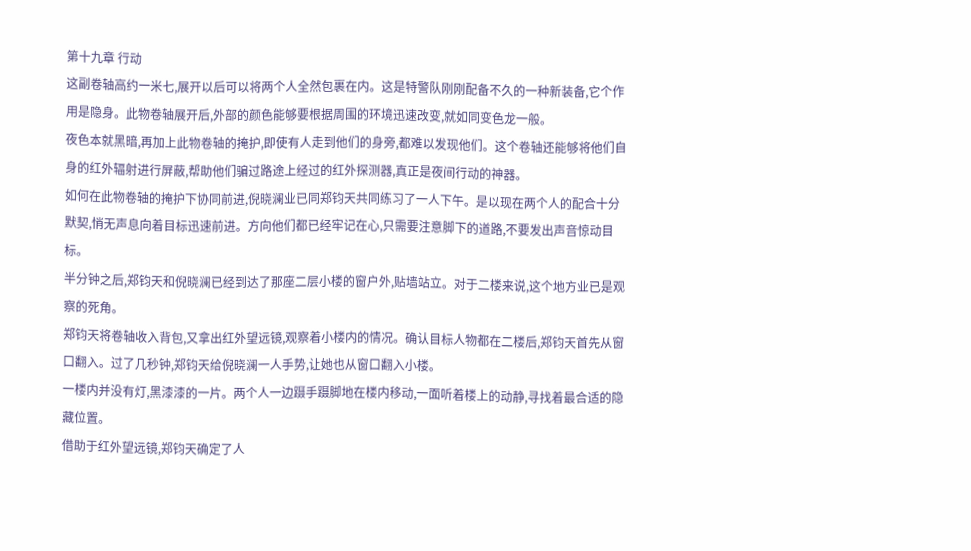第十九章 行动
这副卷轴高约一米七,展开以后可以将两个人全然包裹在内。这是特警队刚刚配备不久的一种新装备,它个作用是隐身。此物卷轴展开后,外部的颜色能够要根据周围的环境迅速改变,就如同变色龙一般。
夜色本就黑暗,再加上此物卷轴的掩护,即使有人走到他们的身旁,都难以发现他们。这个卷轴还能够将他们自身的红外辐射进行屏蔽,帮助他们骗过路途上经过的红外探测器,真正是夜间行动的神器。
如何在此物卷轴的掩护下协同前进,倪晓澜业已同郑钧天共同练习了一人下午。是以现在两个人的配合十分默契,悄无声息向着目标迅速前进。方向他们都已经牢记在心,只需要注意脚下的道路,不要发出声音惊动目标。
半分钟之后,郑钧天和倪晓澜已经到达了那座二层小楼的窗户外,贴墙站立。对于二楼来说,这个地方业已是观察的死角。
郑钧天将卷轴收入背包,又拿出红外望远镜,观察着小楼内的情况。确认目标人物都在二楼后,郑钧天首先从窗口翻入。过了几秒钟,郑钧天给倪晓澜一人手势,让她也从窗口翻入小楼。
一楼内并没有灯,黑漆漆的一片。两个人一边蹑手蹑脚地在楼内移动,一面听着楼上的动静,寻找着最合适的隐藏位置。
借助于红外望远镜,郑钧天确定了人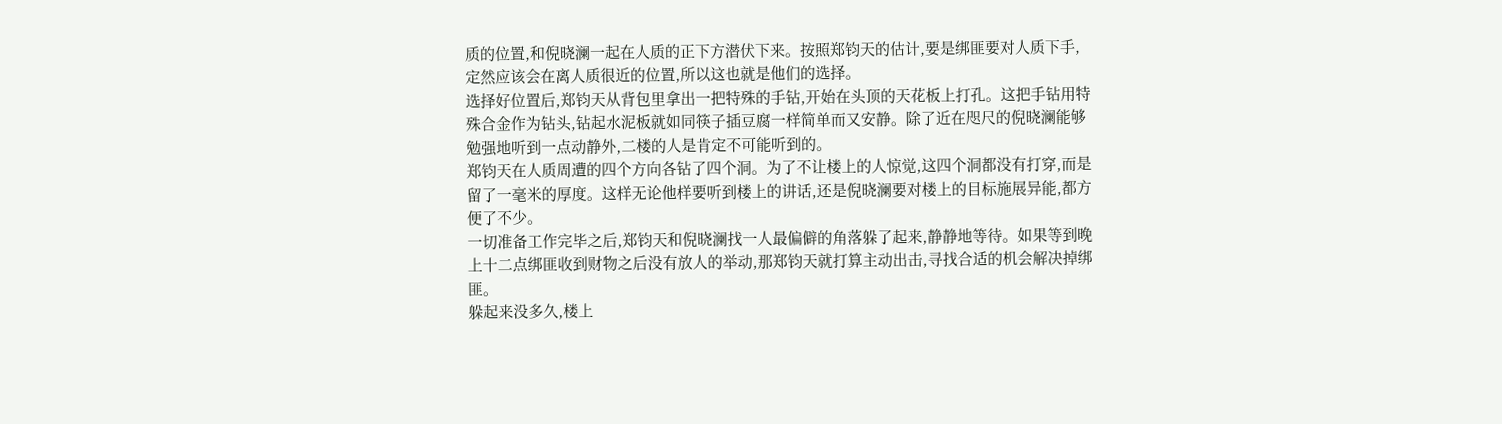质的位置,和倪晓澜一起在人质的正下方潜伏下来。按照郑钧天的估计,要是绑匪要对人质下手,定然应该会在离人质很近的位置,所以这也就是他们的选择。
选择好位置后,郑钧天从背包里拿出一把特殊的手钻,开始在头顶的天花板上打孔。这把手钻用特殊合金作为钻头,钻起水泥板就如同筷子插豆腐一样简单而又安静。除了近在咫尺的倪晓澜能够勉强地听到一点动静外,二楼的人是肯定不可能听到的。
郑钧天在人质周遭的四个方向各钻了四个洞。为了不让楼上的人惊觉,这四个洞都没有打穿,而是留了一毫米的厚度。这样无论他样要听到楼上的讲话,还是倪晓澜要对楼上的目标施展异能,都方便了不少。
一切准备工作完毕之后,郑钧天和倪晓澜找一人最偏僻的角落躲了起来,静静地等待。如果等到晚上十二点绑匪收到财物之后没有放人的举动,那郑钧天就打算主动出击,寻找合适的机会解决掉绑匪。
躲起来没多久,楼上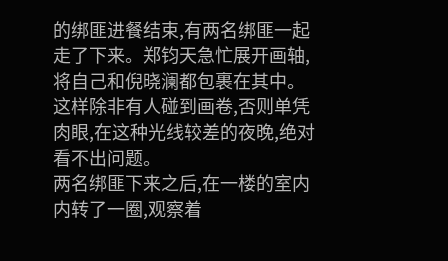的绑匪进餐结束,有两名绑匪一起走了下来。郑钧天急忙展开画轴,将自己和倪晓澜都包裹在其中。这样除非有人碰到画卷,否则单凭肉眼,在这种光线较差的夜晚,绝对看不出问题。
两名绑匪下来之后,在一楼的室内内转了一圈,观察着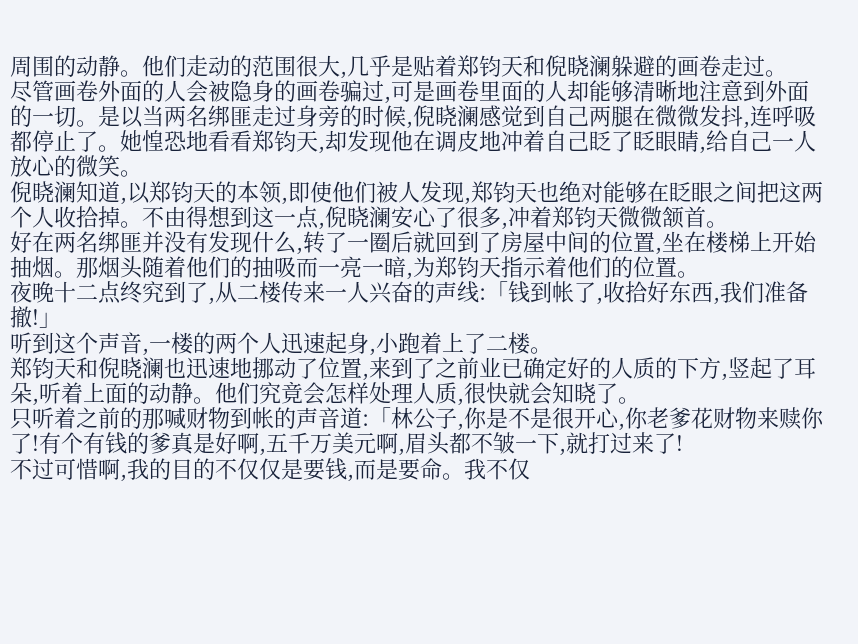周围的动静。他们走动的范围很大,几乎是贴着郑钧天和倪晓澜躲避的画卷走过。
尽管画卷外面的人会被隐身的画卷骗过,可是画卷里面的人却能够清晰地注意到外面的一切。是以当两名绑匪走过身旁的时候,倪晓澜感觉到自己两腿在微微发抖,连呼吸都停止了。她惶恐地看看郑钧天,却发现他在调皮地冲着自己眨了眨眼睛,给自己一人放心的微笑。
倪晓澜知道,以郑钧天的本领,即使他们被人发现,郑钧天也绝对能够在眨眼之间把这两个人收拾掉。不由得想到这一点,倪晓澜安心了很多,冲着郑钧天微微颔首。
好在两名绑匪并没有发现什么,转了一圈后就回到了房屋中间的位置,坐在楼梯上开始抽烟。那烟头随着他们的抽吸而一亮一暗,为郑钧天指示着他们的位置。
夜晚十二点终究到了,从二楼传来一人兴奋的声线:「钱到帐了,收拾好东西,我们准备撤!」
听到这个声音,一楼的两个人迅速起身,小跑着上了二楼。
郑钧天和倪晓澜也迅速地挪动了位置,来到了之前业已确定好的人质的下方,竖起了耳朵,听着上面的动静。他们究竟会怎样处理人质,很快就会知晓了。
只听着之前的那喊财物到帐的声音道:「林公子,你是不是很开心,你老爹花财物来赎你了!有个有钱的爹真是好啊,五千万美元啊,眉头都不皱一下,就打过来了!
不过可惜啊,我的目的不仅仅是要钱,而是要命。我不仅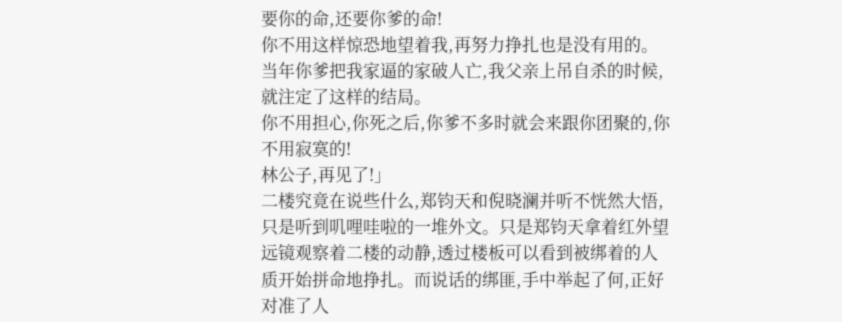要你的命,还要你爹的命!
你不用这样惊恐地望着我,再努力挣扎也是没有用的。当年你爹把我家逼的家破人亡,我父亲上吊自杀的时候,就注定了这样的结局。
你不用担心,你死之后,你爹不多时就会来跟你团聚的,你不用寂寞的!
林公子,再见了!」
二楼究竟在说些什么,郑钧天和倪晓澜并听不恍然大悟,只是听到叽哩哇啦的一堆外文。只是郑钧天拿着红外望远镜观察着二楼的动静,透过楼板可以看到被绑着的人质开始拼命地挣扎。而说话的绑匪,手中举起了何,正好对准了人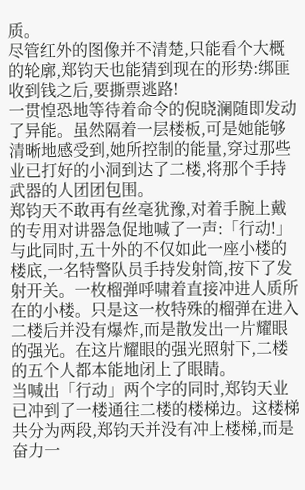质。
尽管红外的图像并不清楚,只能看个大概的轮廓,郑钧天也能猜到现在的形势:绑匪收到钱之后,要撕票逃路!
一贯惶恐地等待着命令的倪晓澜随即发动了异能。虽然隔着一层楼板,可是她能够清晰地感受到,她所控制的能量,穿过那些业已打好的小洞到达了二楼,将那个手持武器的人团团包围。
郑钧天不敢再有丝毫犹豫,对着手腕上戴的专用对讲器急促地喊了一声:「行动!」
与此同时,五十外的不仅如此一座小楼的楼底,一名特警队员手持发射筒,按下了发射开关。一枚榴弹呼啸着直接冲进人质所在的小楼。只是这一枚特殊的榴弹在进入二楼后并没有爆炸,而是散发出一片耀眼的强光。在这片耀眼的强光照射下,二楼的五个人都本能地闭上了眼睛。
当喊出「行动」两个字的同时,郑钧天业已冲到了一楼通往二楼的楼梯边。这楼梯共分为两段,郑钧天并没有冲上楼梯,而是奋力一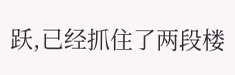跃,已经抓住了两段楼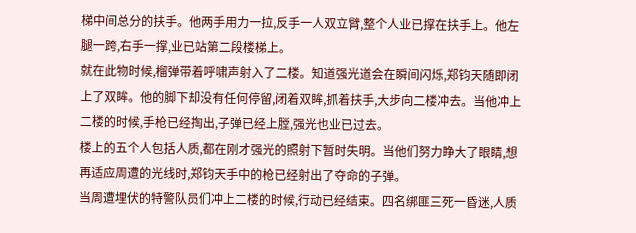梯中间总分的扶手。他两手用力一拉,反手一人双立臂,整个人业已撑在扶手上。他左腿一跨,右手一撑,业已站第二段楼梯上。
就在此物时候,榴弹带着呼啸声射入了二楼。知道强光道会在瞬间闪烁,郑钧天随即闭上了双眸。他的脚下却没有任何停留,闭着双眸,抓着扶手,大步向二楼冲去。当他冲上二楼的时候,手枪已经掏出,子弹已经上膛,强光也业已过去。
楼上的五个人包括人质,都在刚才强光的照射下暂时失明。当他们努力睁大了眼睛,想再适应周遭的光线时,郑钧天手中的枪已经射出了夺命的子弹。
当周遭埋伏的特警队员们冲上二楼的时候,行动已经结束。四名绑匪三死一昏迷,人质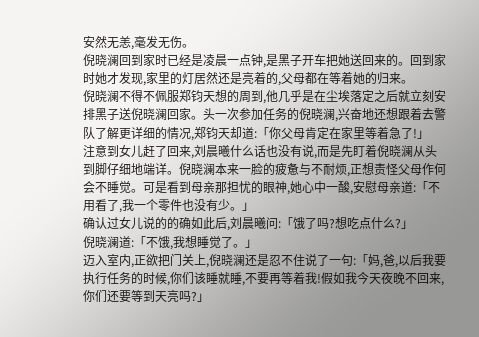安然无恙,毫发无伤。
倪晓澜回到家时已经是凌晨一点钟,是黑子开车把她送回来的。回到家时她才发现,家里的灯居然还是亮着的,父母都在等着她的归来。
倪晓澜不得不佩服郑钧天想的周到,他几乎是在尘埃落定之后就立刻安排黑子送倪晓澜回家。头一次参加任务的倪晓澜,兴奋地还想跟着去警队了解更详细的情况,郑钧天却道:「你父母肯定在家里等着急了!」
注意到女儿赶了回来,刘晨曦什么话也没有说,而是先盯着倪晓澜从头到脚仔细地端详。倪晓澜本来一脸的疲惫与不耐烦,正想责怪父母作何会不睡觉。可是看到母亲那担忧的眼神,她心中一酸,安慰母亲道:「不用看了,我一个零件也没有少。」
确认过女儿说的的确如此后,刘晨曦问:「饿了吗?想吃点什么?」
倪晓澜道:「不饿,我想睡觉了。」
迈入室内,正欲把门关上,倪晓澜还是忍不住说了一句:「妈,爸,以后我要执行任务的时候,你们该睡就睡,不要再等着我!假如我今天夜晚不回来,你们还要等到天亮吗?」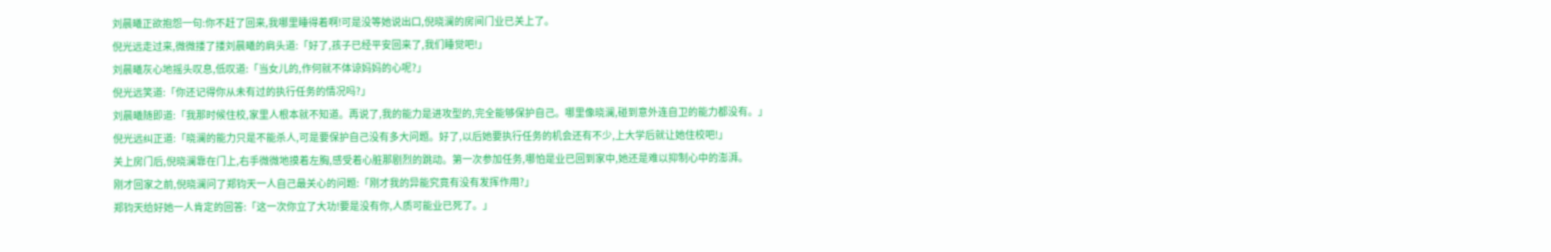刘晨曦正欲抱怨一句:你不赶了回来,我哪里睡得着啊!可是没等她说出口,倪晓澜的房间门业已关上了。
倪光远走过来,微微搂了搂刘晨曦的肩头道:「好了,孩子已经平安回来了,我们睡觉吧!」
刘晨曦灰心地摇头叹息,低叹道:「当女儿的,作何就不体谅妈妈的心呢?」
倪光远笑道:「你还记得你从未有过的执行任务的情况吗?」
刘晨曦随即道:「我那时候住校,家里人根本就不知道。再说了,我的能力是进攻型的,完全能够保护自己。哪里像晓澜,碰到意外连自卫的能力都没有。」
倪光远纠正道:「晓澜的能力只是不能杀人,可是要保护自己没有多大问题。好了,以后她要执行任务的机会还有不少,上大学后就让她住校吧!」
关上房门后,倪晓澜靠在门上,右手微微地摸着左胸,感受着心脏那剧烈的跳动。第一次参加任务,哪怕是业已回到家中,她还是难以抑制心中的澎湃。
刚才回家之前,倪晓澜问了郑钧天一人自己最关心的问题:「刚才我的异能究竟有没有发挥作用?」
郑钧天给好她一人肯定的回答:「这一次你立了大功!要是没有你,人质可能业已死了。」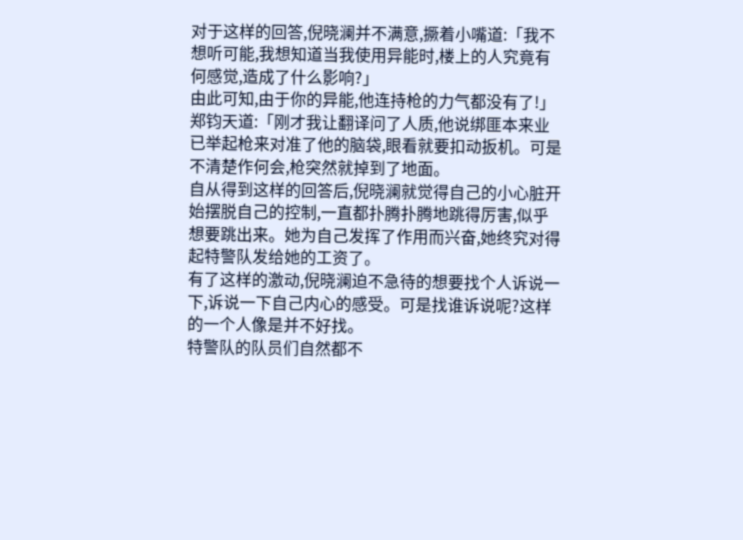对于这样的回答,倪晓澜并不满意,撅着小嘴道:「我不想听可能,我想知道当我使用异能时,楼上的人究竟有何感觉,造成了什么影响?」
由此可知,由于你的异能,他连持枪的力气都没有了!」
郑钧天道:「刚才我让翻译问了人质,他说绑匪本来业已举起枪来对准了他的脑袋,眼看就要扣动扳机。可是不清楚作何会,枪突然就掉到了地面。
自从得到这样的回答后,倪晓澜就觉得自己的小心脏开始摆脱自己的控制,一直都扑腾扑腾地跳得厉害,似乎想要跳出来。她为自己发挥了作用而兴奋,她终究对得起特警队发给她的工资了。
有了这样的激动,倪晓澜迫不急待的想要找个人诉说一下,诉说一下自己内心的感受。可是找谁诉说呢?这样的一个人像是并不好找。
特警队的队员们自然都不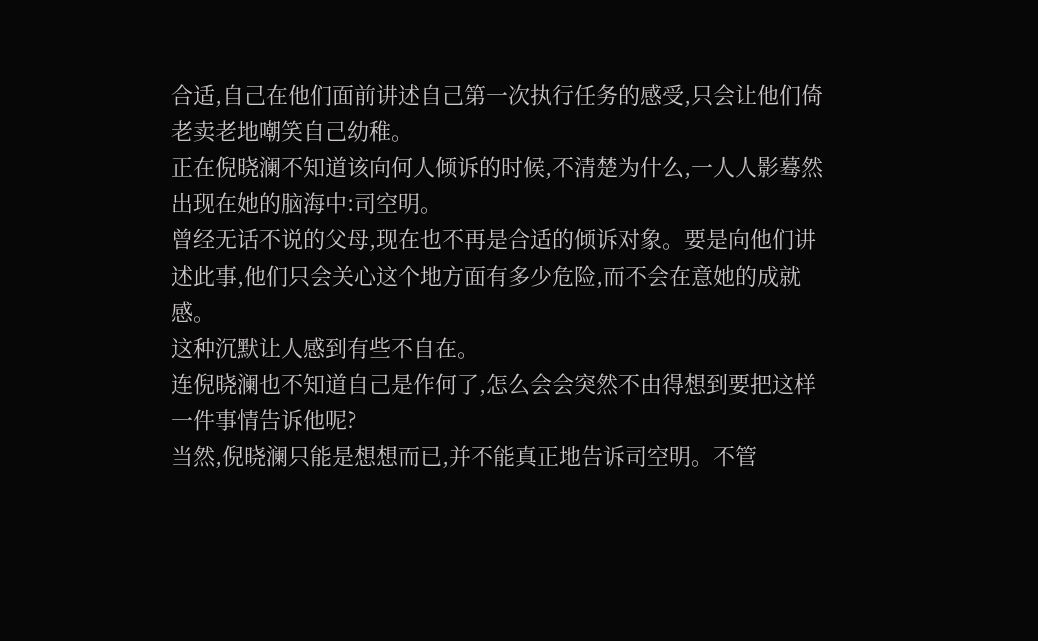合适,自己在他们面前讲述自己第一次执行任务的感受,只会让他们倚老卖老地嘲笑自己幼稚。
正在倪晓澜不知道该向何人倾诉的时候,不清楚为什么,一人人影蓦然出现在她的脑海中:司空明。
曾经无话不说的父母,现在也不再是合适的倾诉对象。要是向他们讲述此事,他们只会关心这个地方面有多少危险,而不会在意她的成就感。
这种沉默让人感到有些不自在。
连倪晓澜也不知道自己是作何了,怎么会会突然不由得想到要把这样一件事情告诉他呢?
当然,倪晓澜只能是想想而已,并不能真正地告诉司空明。不管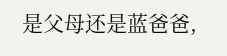是父母还是蓝爸爸,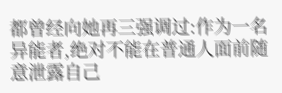都曾经向她再三强调过:作为一名异能者,绝对不能在普通人面前随意泄露自己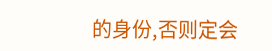的身份,否则定会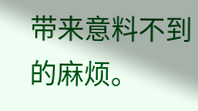带来意料不到的麻烦。